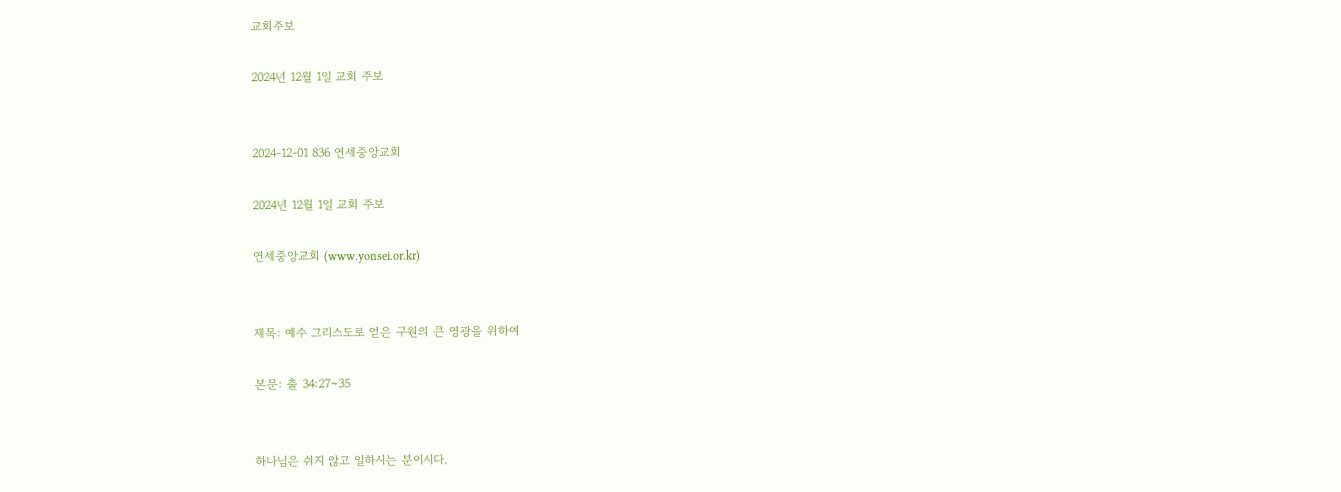교회주보

2024년 12월 1일 교회 주보


2024-12-01 836 연세중앙교회

2024년 12월 1일 교회 주보

연세중앙교회 (www.yonsei.or.kr)


제목: 예수 그리스도로 얻은 구원의 큰 영광을 위하여

본문: 출 34:27~35


하나님은 쉬지 않고 일하시는 분이시다.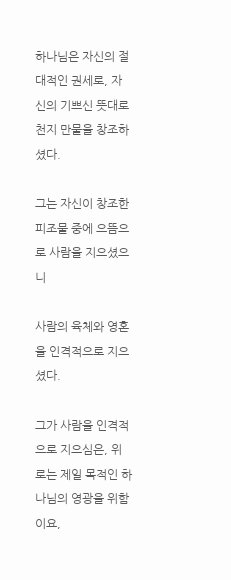하나님은 자신의 절대적인 권세로, 자신의 기쁘신 뜻대로 천지 만물을 창조하셨다.

그는 자신이 창조한 피조물 중에 으뜸으로 사람을 지으셨으니

사람의 육체와 영혼을 인격적으로 지으셨다.

그가 사람을 인격적으로 지으심은, 위로는 제일 목적인 하나님의 영광을 위함이요,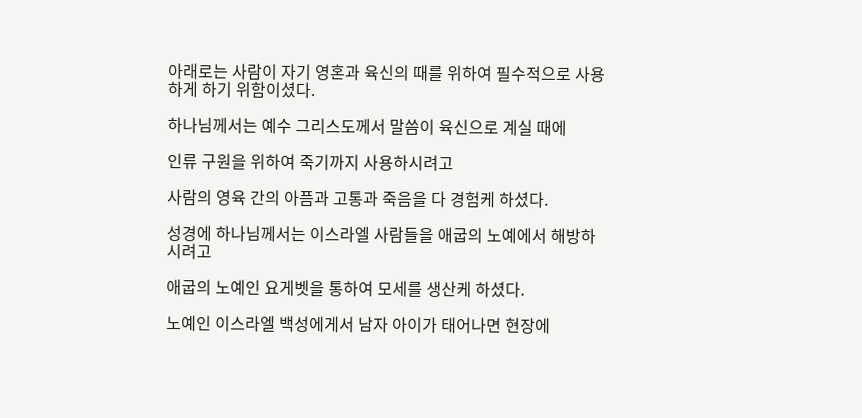아래로는 사람이 자기 영혼과 육신의 때를 위하여 필수적으로 사용하게 하기 위함이셨다.

하나님께서는 예수 그리스도께서 말씀이 육신으로 계실 때에

인류 구원을 위하여 죽기까지 사용하시려고

사람의 영육 간의 아픔과 고통과 죽음을 다 경험케 하셨다.

성경에 하나님께서는 이스라엘 사람들을 애굽의 노예에서 해방하시려고

애굽의 노예인 요게벳을 통하여 모세를 생산케 하셨다.

노예인 이스라엘 백성에게서 남자 아이가 태어나면 현장에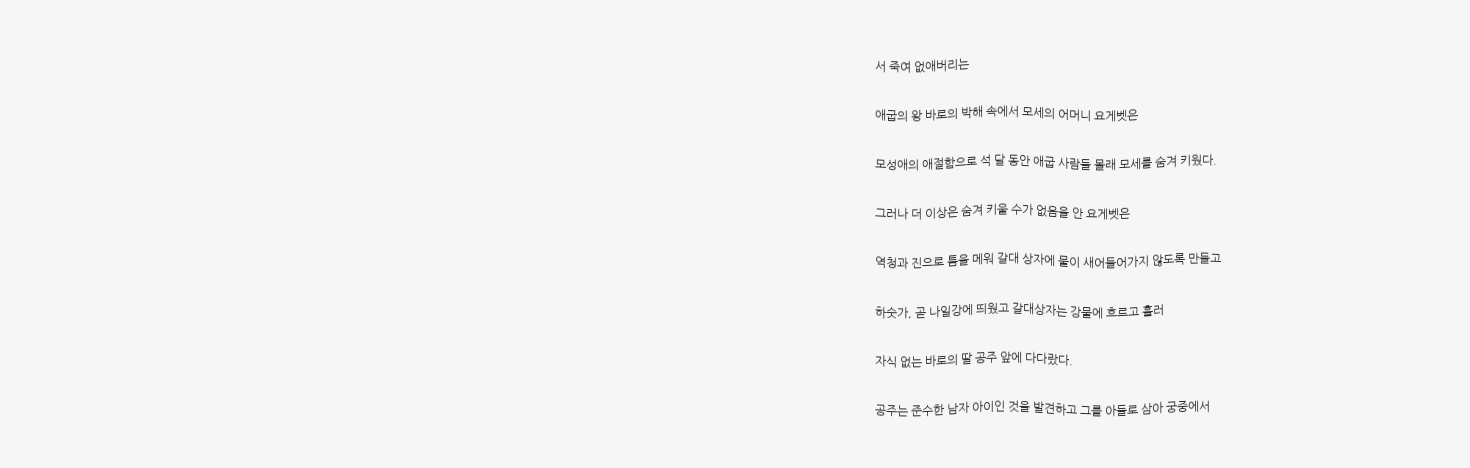서 죽여 없애버리는

애굽의 왕 바로의 박해 속에서 모세의 어머니 요게벳은

모성애의 애절함으로 석 달 동안 애굽 사람들 몰래 모세를 숨겨 키웠다.

그러나 더 이상은 숨겨 키울 수가 없음을 안 요게벳은

역청과 진으로 틈을 메워 갈대 상자에 물이 새어들어가지 않도록 만들고

하숫가, 곧 나일강에 띄웠고 갈대상자는 강물에 흐르고 흘러

자식 없는 바로의 딸 공주 앞에 다다랐다.

공주는 준수한 남자 아이인 것을 발견하고 그를 아들로 삼아 궁중에서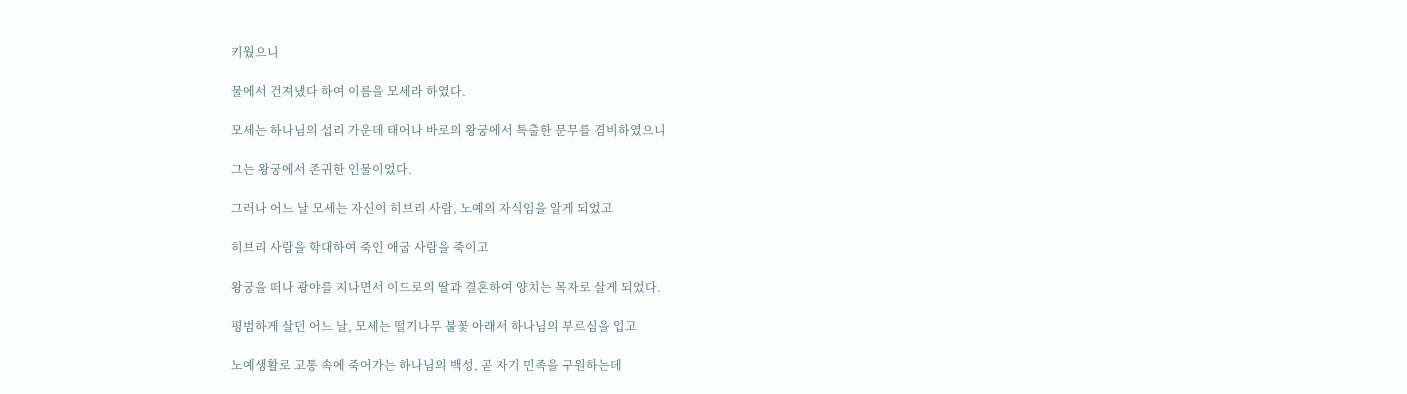키웠으니

물에서 건져냈다 하여 이름을 모세라 하였다.

모세는 하나님의 섭리 가운데 태어나 바로의 왕궁에서 특출한 문무를 겸비하였으니

그는 왕궁에서 존귀한 인물이었다.

그러나 어느 날 모세는 자신이 히브리 사람, 노예의 자식임을 알게 되었고

히브리 사람을 학대하여 죽인 애굽 사람을 죽이고

왕궁을 떠나 광야를 지나면서 이드로의 딸과 결혼하여 양치는 목자로 살게 되었다.

평범하게 살던 어느 날, 모세는 떨기나무 불꽃 아래서 하나님의 부르심을 입고

노예생활로 고통 속에 죽어가는 하나님의 백성, 곧 자기 민족을 구원하는데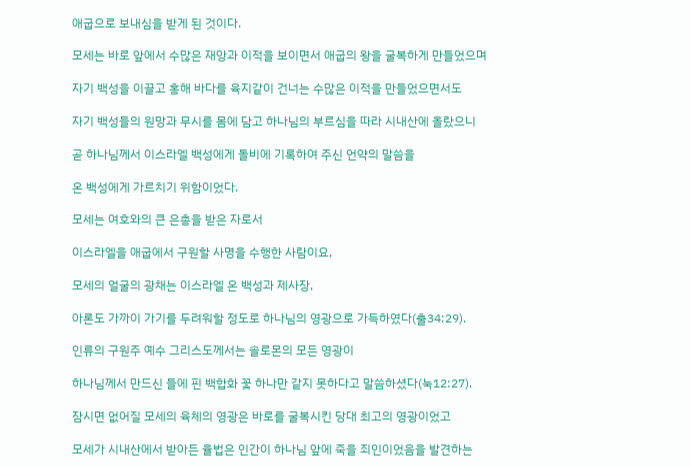애굽으로 보내심을 받게 된 것이다.

모세는 바로 앞에서 수많은 재앙과 이적을 보이면서 애굽의 왕을 굴복하게 만들었으며

자기 백성을 이끌고 홍해 바다를 육지같이 건너는 수많은 이적을 만들었으면서도

자기 백성들의 원망과 무시를 몸에 담고 하나님의 부르심을 따라 시내산에 올랐으니

곧 하나님께서 이스라엘 백성에게 돌비에 기록하여 주신 언약의 말씀을

온 백성에게 가르치기 위함이었다.

모세는 여호와의 큰 은총을 받은 자로서

이스라엘을 애굽에서 구원할 사명을 수행한 사람이요,

모세의 얼굴의 광채는 이스라엘 온 백성과 제사장,

아론도 가까이 가기를 두려워할 정도로 하나님의 영광으로 가득하였다(출34:29).

인류의 구원주 예수 그리스도께서는 솔로몬의 모든 영광이

하나님께서 만드신 들에 핀 백합화 꽃 하나만 같지 못하다고 말씀하셨다(눅12:27).

잠시면 없어질 모세의 육체의 영광은 바로를 굴복시킨 당대 최고의 영광이었고

모세가 시내산에서 받아든 율법은 인간이 하나님 앞에 죽을 죄인이었음을 발견하는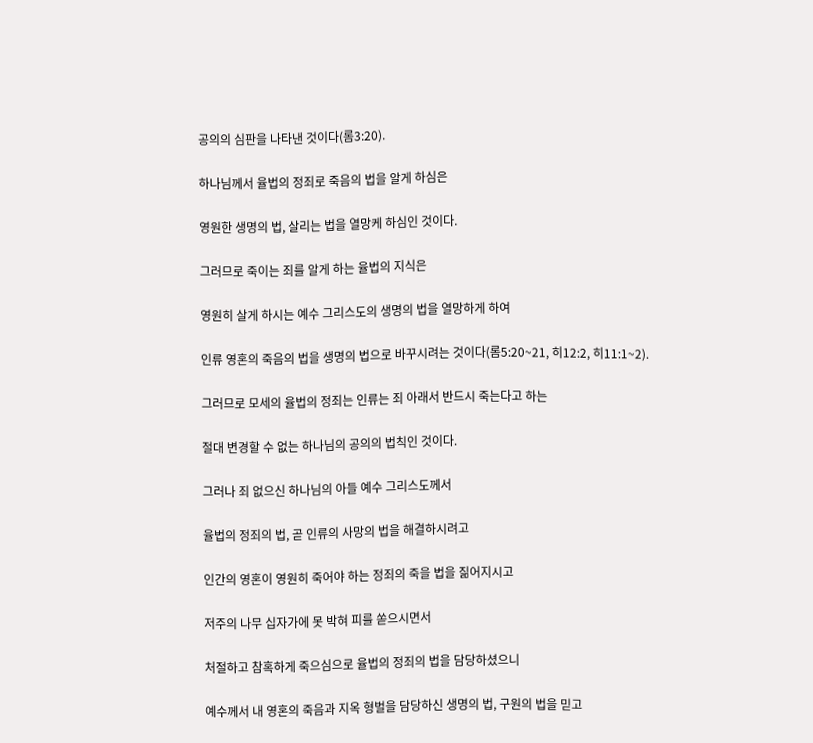공의의 심판을 나타낸 것이다(롬3:20).

하나님께서 율법의 정죄로 죽음의 법을 알게 하심은

영원한 생명의 법, 살리는 법을 열망케 하심인 것이다.

그러므로 죽이는 죄를 알게 하는 율법의 지식은

영원히 살게 하시는 예수 그리스도의 생명의 법을 열망하게 하여

인류 영혼의 죽음의 법을 생명의 법으로 바꾸시려는 것이다(롬5:20~21, 히12:2, 히11:1~2).

그러므로 모세의 율법의 정죄는 인류는 죄 아래서 반드시 죽는다고 하는

절대 변경할 수 없는 하나님의 공의의 법칙인 것이다.

그러나 죄 없으신 하나님의 아들 예수 그리스도께서

율법의 정죄의 법, 곧 인류의 사망의 법을 해결하시려고

인간의 영혼이 영원히 죽어야 하는 정죄의 죽을 법을 짊어지시고

저주의 나무 십자가에 못 박혀 피를 쏟으시면서

처절하고 참혹하게 죽으심으로 율법의 정죄의 법을 담당하셨으니

예수께서 내 영혼의 죽음과 지옥 형벌을 담당하신 생명의 법, 구원의 법을 믿고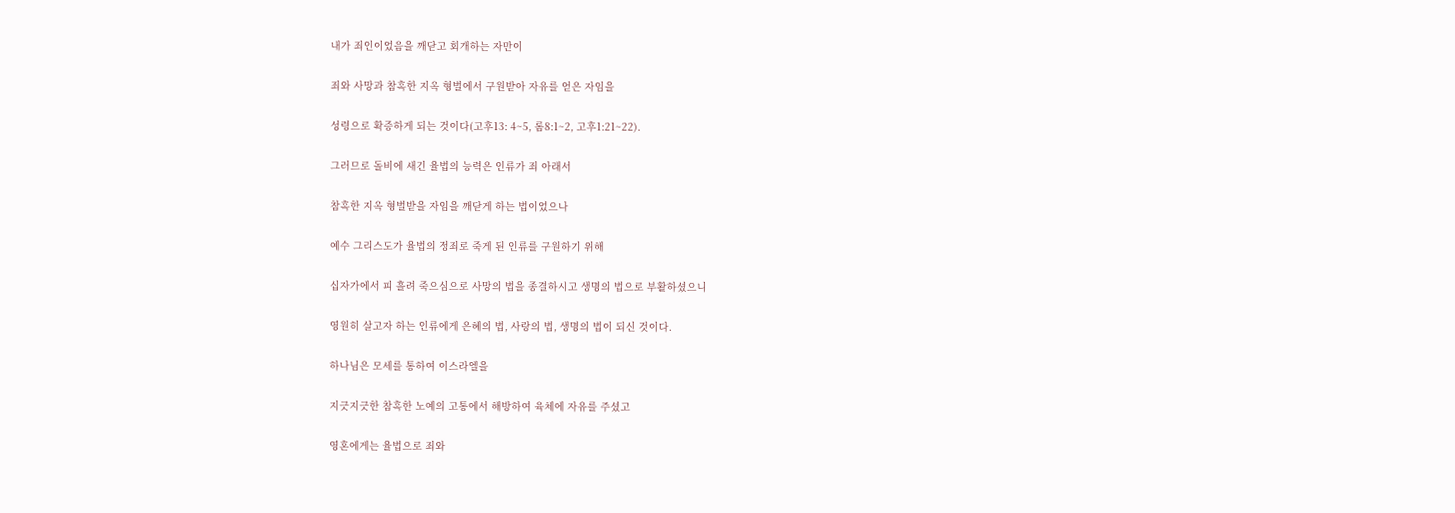내가 죄인이었음을 깨닫고 회개하는 자만이

죄와 사망과 참혹한 지옥 형벌에서 구원받아 자유를 얻은 자임을

성령으로 확증하게 되는 것이다(고후13: 4~5, 롬8:1~2, 고후1:21~22).

그러므로 돌비에 새긴 율법의 능력은 인류가 죄 아래서

참혹한 지옥 형벌받을 자임을 깨닫게 하는 법이었으나

예수 그리스도가 율법의 정죄로 죽게 된 인류를 구원하기 위해

십자가에서 피 흘려 죽으심으로 사망의 법을 종결하시고 생명의 법으로 부활하셨으니

영원히 살고자 하는 인류에게 은혜의 법, 사랑의 법, 생명의 법이 되신 것이다.

하나님은 모세를 통하여 이스라엘을

지긋지긋한 참혹한 노예의 고통에서 해방하여 육체에 자유를 주셨고

영혼에게는 율법으로 죄와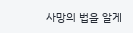사망의 법을 알게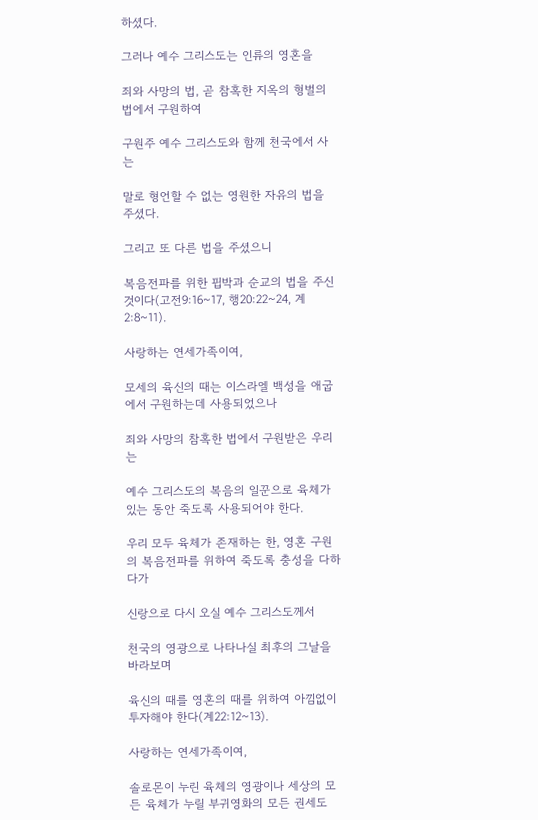하셨다.

그러나 예수 그리스도는 인류의 영혼을

죄와 사망의 법, 곧 참혹한 지옥의 형벌의 법에서 구원하여

구원주 예수 그리스도와 함께 천국에서 사는

말로 형언할 수 없는 영원한 자유의 법을 주셨다.

그리고 또 다른 법을 주셨으니

복음전파를 위한 핍박과 순교의 법을 주신 것이다(고전9:16~17, 행20:22~24, 계2:8~11).

사랑하는 연세가족이여,

모세의 육신의 때는 이스라엘 백성을 애굽에서 구원하는데 사용되었으나

죄와 사망의 참혹한 법에서 구원받은 우리는

예수 그리스도의 복음의 일꾼으로 육체가 있는 동안 죽도록 사용되어야 한다.

우리 모두 육체가 존재하는 한, 영혼 구원의 복음전파를 위하여 죽도록 충성을 다하다가

신랑으로 다시 오실 예수 그리스도께서

천국의 영광으로 나타나실 최후의 그날을 바라보며

육신의 때를 영혼의 때를 위하여 아낌없이 투자해야 한다(계22:12~13).

사랑하는 연세가족이여,

솔로몬이 누린 육체의 영광이나 세상의 모든 육체가 누릴 부귀영화의 모든 권세도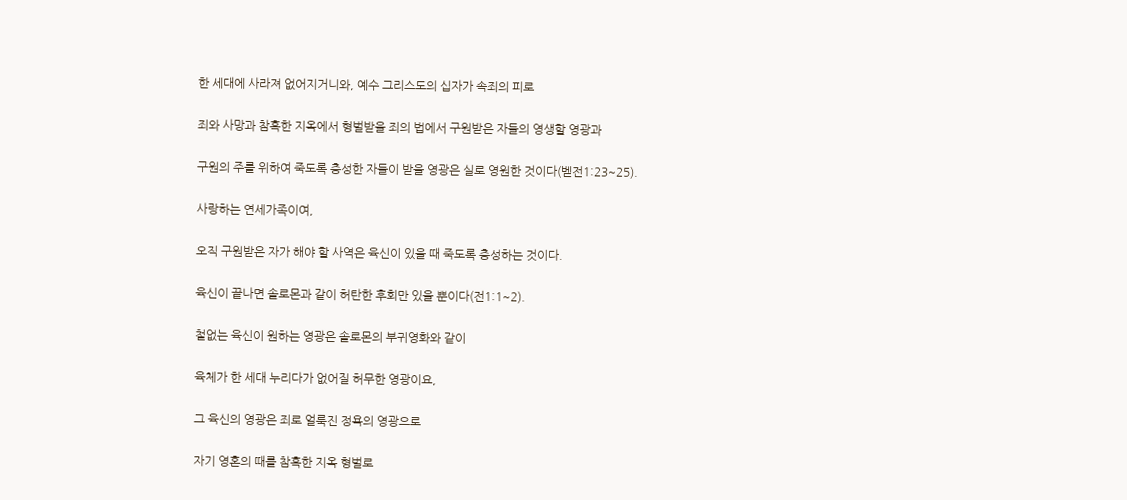한 세대에 사라져 없어지거니와, 예수 그리스도의 십자가 속죄의 피로

죄와 사망과 참혹한 지옥에서 형벌받을 죄의 법에서 구원받은 자들의 영생할 영광과

구원의 주를 위하여 죽도록 충성한 자들이 받을 영광은 실로 영원한 것이다(벧전1:23~25).

사랑하는 연세가족이여,

오직 구원받은 자가 해야 할 사역은 육신이 있을 때 죽도록 충성하는 것이다.

육신이 끝나면 솔로몬과 같이 허탄한 후회만 있을 뿐이다(전1:1~2).

철없는 육신이 원하는 영광은 솔로몬의 부귀영화와 같이

육체가 한 세대 누리다가 없어질 허무한 영광이요,

그 육신의 영광은 죄로 얼룩진 정욕의 영광으로

자기 영혼의 때를 참혹한 지옥 형벌로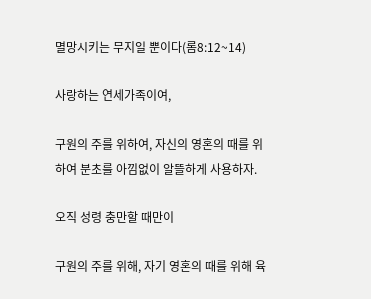멸망시키는 무지일 뿐이다(롬8:12~14)

사랑하는 연세가족이여,

구원의 주를 위하여, 자신의 영혼의 때를 위하여 분초를 아낌없이 알뜰하게 사용하자.

오직 성령 충만할 때만이

구원의 주를 위해, 자기 영혼의 때를 위해 육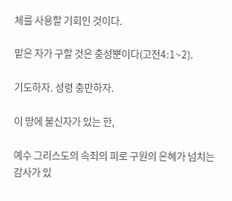체를 사용할 기회인 것이다.

맡은 자가 구할 것은 충성뿐이다(고전4:1~2).

기도하자. 성령 충만하자.

이 땅에 불신자가 있는 한,

예수 그리스도의 속죄의 피로 구원의 은혜가 넘치는 감사가 있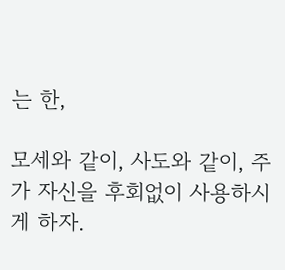는 한,

모세와 같이, 사도와 같이, 주가 자신을 후회없이 사용하시게 하자.